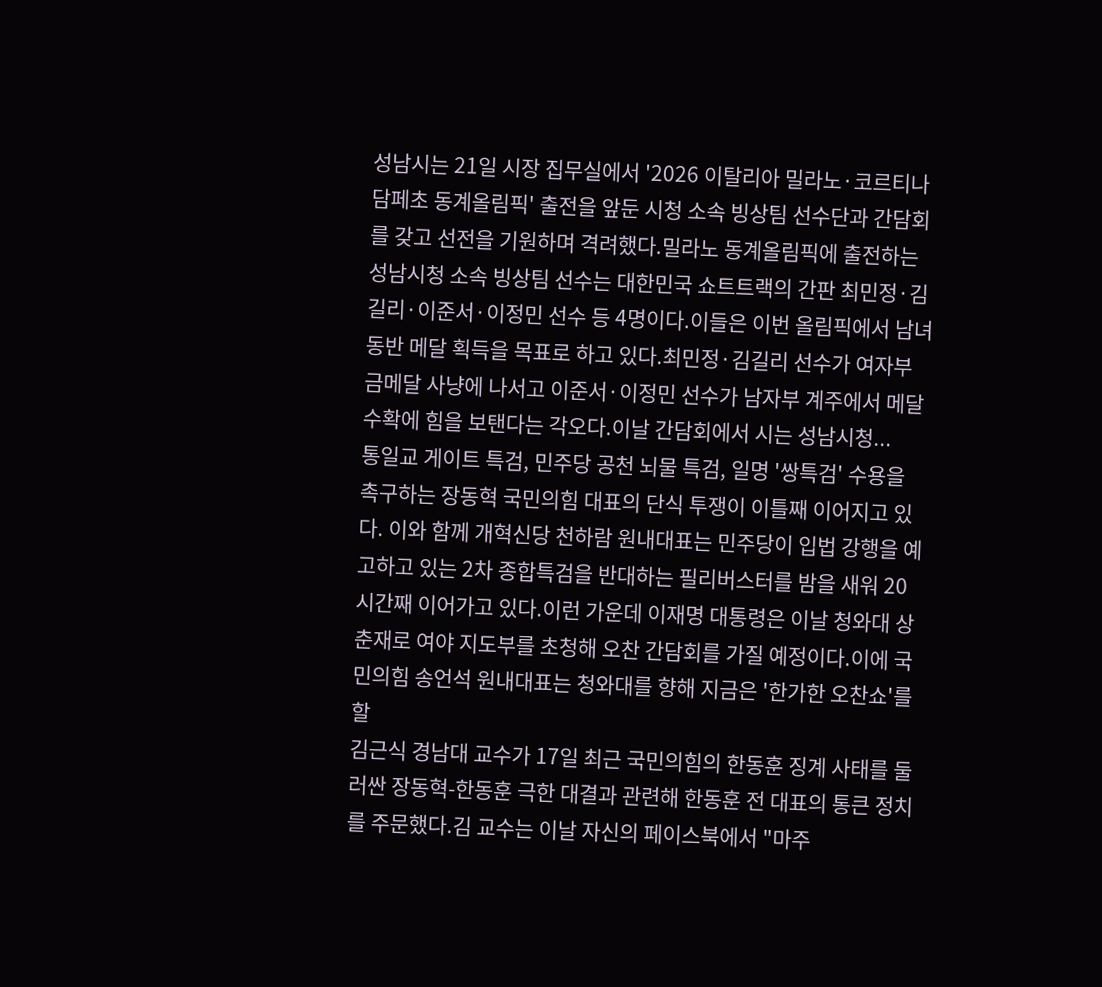성남시는 21일 시장 집무실에서 '2026 이탈리아 밀라노·코르티나담페초 동계올림픽' 출전을 앞둔 시청 소속 빙상팀 선수단과 간담회를 갖고 선전을 기원하며 격려했다.밀라노 동계올림픽에 출전하는 성남시청 소속 빙상팀 선수는 대한민국 쇼트트랙의 간판 최민정·김길리·이준서·이정민 선수 등 4명이다.이들은 이번 올림픽에서 남녀 동반 메달 획득을 목표로 하고 있다.최민정·김길리 선수가 여자부 금메달 사냥에 나서고 이준서·이정민 선수가 남자부 계주에서 메달 수확에 힘을 보탠다는 각오다.이날 간담회에서 시는 성남시청...
통일교 게이트 특검, 민주당 공천 뇌물 특검, 일명 '쌍특검' 수용을 촉구하는 장동혁 국민의힘 대표의 단식 투쟁이 이틀째 이어지고 있다. 이와 함께 개혁신당 천하람 원내대표는 민주당이 입법 강행을 예고하고 있는 2차 종합특검을 반대하는 필리버스터를 밤을 새워 20시간째 이어가고 있다.이런 가운데 이재명 대통령은 이날 청와대 상춘재로 여야 지도부를 초청해 오찬 간담회를 가질 예정이다.이에 국민의힘 송언석 원내대표는 청와대를 향해 지금은 '한가한 오찬쇼'를 할
김근식 경남대 교수가 17일 최근 국민의힘의 한동훈 징계 사태를 둘러싼 장동혁-한동훈 극한 대결과 관련해 한동훈 전 대표의 통큰 정치를 주문했다.김 교수는 이날 자신의 페이스북에서 "마주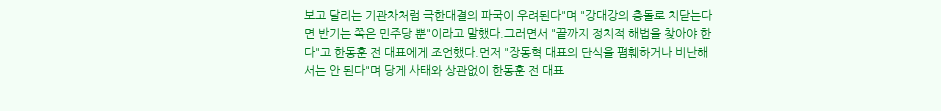보고 달리는 기관차처럼 극한대결의 파국이 우려된다"며 "강대강의 충돌로 치닫는다면 반기는 쪽은 민주당 뿐"이라고 말했다.그러면서 "끝까지 정치적 해법을 찾아야 한다"고 한동훈 전 대표에게 조언했다.먼저 "장동혁 대표의 단식을 폄훼하거나 비난해서는 안 된다"며 당게 사태와 상관없이 한동훈 전 대표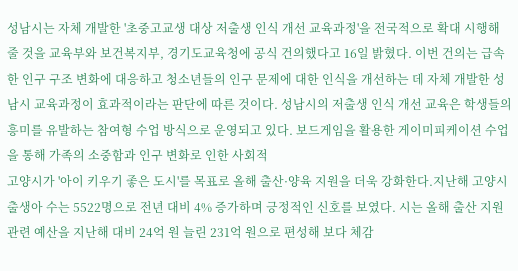성남시는 자체 개발한 '초중고교생 대상 저출생 인식 개선 교육과정'을 전국적으로 확대 시행해 줄 것을 교육부와 보건복지부, 경기도교육청에 공식 건의했다고 16일 밝혔다. 이번 건의는 급속한 인구 구조 변화에 대응하고 청소년들의 인구 문제에 대한 인식을 개선하는 데 자체 개발한 성남시 교육과정이 효과적이라는 판단에 따른 것이다. 성남시의 저출생 인식 개선 교육은 학생들의 흥미를 유발하는 참여형 수업 방식으로 운영되고 있다. 보드게임을 활용한 게이미피케이션 수업을 통해 가족의 소중함과 인구 변화로 인한 사회적
고양시가 '아이 키우기 좋은 도시'를 목표로 올해 출산·양육 지원을 더욱 강화한다.지난해 고양시 출생아 수는 5522명으로 전년 대비 4% 증가하며 긍정적인 신호를 보였다. 시는 올해 출산 지원 관련 예산을 지난해 대비 24억 원 늘린 231억 원으로 편성해 보다 체감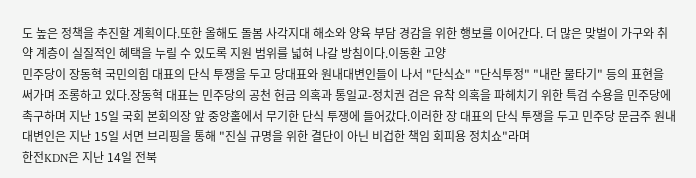도 높은 정책을 추진할 계획이다.또한 올해도 돌봄 사각지대 해소와 양육 부담 경감을 위한 행보를 이어간다. 더 많은 맞벌이 가구와 취약 계층이 실질적인 혜택을 누릴 수 있도록 지원 범위를 넓혀 나갈 방침이다.이동환 고양
민주당이 장동혁 국민의힘 대표의 단식 투쟁을 두고 당대표와 원내대변인들이 나서 "단식쇼" "단식투정" "내란 물타기" 등의 표현을 써가며 조롱하고 있다.장동혁 대표는 민주당의 공천 헌금 의혹과 통일교-정치권 검은 유착 의혹을 파헤치기 위한 특검 수용을 민주당에 촉구하며 지난 15일 국회 본회의장 앞 중앙홀에서 무기한 단식 투쟁에 들어갔다.이러한 장 대표의 단식 투쟁을 두고 민주당 문금주 원내대변인은 지난 15일 서면 브리핑을 통해 "진실 규명을 위한 결단이 아닌 비겁한 책임 회피용 정치쇼"라며
한전KDN은 지난 14일 전북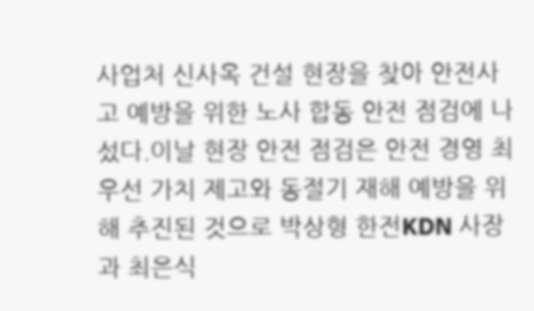사업처 신사옥 건설 현장을 찾아 안전사고 예방을 위한 노사 합동 안전 점검에 나섰다.이날 현장 안전 점검은 안전 경영 최우선 가치 제고와 동절기 재해 예방을 위해 추진된 것으로 박상형 한전KDN 사장과 최은식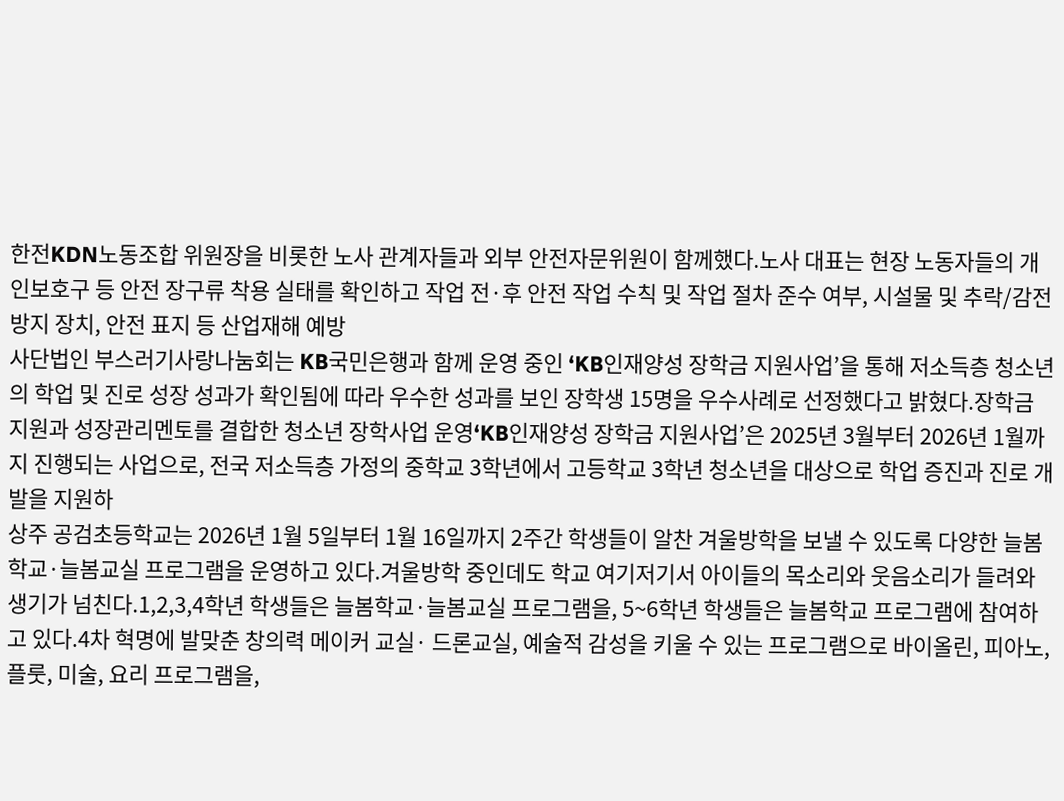한전KDN노동조합 위원장을 비롯한 노사 관계자들과 외부 안전자문위원이 함께했다.노사 대표는 현장 노동자들의 개인보호구 등 안전 장구류 착용 실태를 확인하고 작업 전·후 안전 작업 수칙 및 작업 절차 준수 여부, 시설물 및 추락/감전 방지 장치, 안전 표지 등 산업재해 예방
사단법인 부스러기사랑나눔회는 KB국민은행과 함께 운영 중인 ‘KB인재양성 장학금 지원사업’을 통해 저소득층 청소년의 학업 및 진로 성장 성과가 확인됨에 따라 우수한 성과를 보인 장학생 15명을 우수사례로 선정했다고 밝혔다.장학금 지원과 성장관리멘토를 결합한 청소년 장학사업 운영‘KB인재양성 장학금 지원사업’은 2025년 3월부터 2026년 1월까지 진행되는 사업으로, 전국 저소득층 가정의 중학교 3학년에서 고등학교 3학년 청소년을 대상으로 학업 증진과 진로 개발을 지원하
상주 공검초등학교는 2026년 1월 5일부터 1월 16일까지 2주간 학생들이 알찬 겨울방학을 보낼 수 있도록 다양한 늘봄학교·늘봄교실 프로그램을 운영하고 있다.겨울방학 중인데도 학교 여기저기서 아이들의 목소리와 웃음소리가 들려와 생기가 넘친다.1,2,3,4학년 학생들은 늘봄학교·늘봄교실 프로그램을, 5~6학년 학생들은 늘봄학교 프로그램에 참여하고 있다.4차 혁명에 발맞춘 창의력 메이커 교실· 드론교실, 예술적 감성을 키울 수 있는 프로그램으로 바이올린, 피아노, 플룻, 미술, 요리 프로그램을,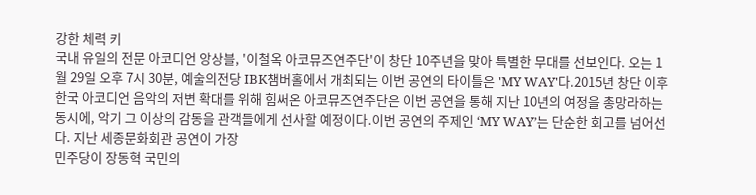강한 체력 키
국내 유일의 전문 아코디언 앙상블, '이철옥 아코뮤즈연주단'이 창단 10주년을 맞아 특별한 무대를 선보인다. 오는 1월 29일 오후 7시 30분, 예술의전당 IBK챔버홀에서 개최되는 이번 공연의 타이틀은 'MY WAY'다.2015년 창단 이후 한국 아코디언 음악의 저변 확대를 위해 힘써온 아코뮤즈연주단은 이번 공연을 통해 지난 10년의 여정을 총망라하는 동시에, 악기 그 이상의 감동을 관객들에게 선사할 예정이다.이번 공연의 주제인 ‘MY WAY’는 단순한 회고를 넘어선다. 지난 세종문화회관 공연이 가장
민주당이 장동혁 국민의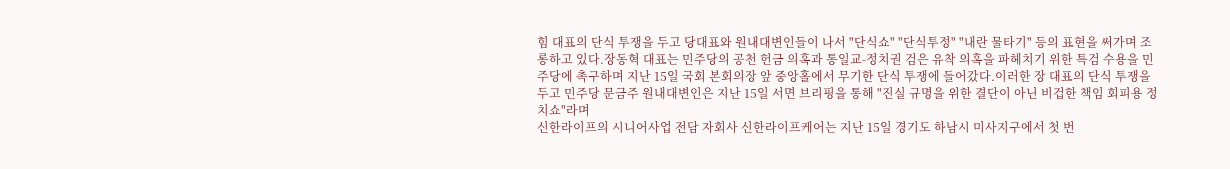힘 대표의 단식 투쟁을 두고 당대표와 원내대변인들이 나서 "단식쇼" "단식투정" "내란 물타기" 등의 표현을 써가며 조롱하고 있다.장동혁 대표는 민주당의 공천 헌금 의혹과 통일교-정치권 검은 유착 의혹을 파헤치기 위한 특검 수용을 민주당에 촉구하며 지난 15일 국회 본회의장 앞 중앙홀에서 무기한 단식 투쟁에 들어갔다.이러한 장 대표의 단식 투쟁을 두고 민주당 문금주 원내대변인은 지난 15일 서면 브리핑을 통해 "진실 규명을 위한 결단이 아닌 비겁한 책임 회피용 정치쇼"라며
신한라이프의 시니어사업 전담 자회사 신한라이프케어는 지난 15일 경기도 하남시 미사지구에서 첫 번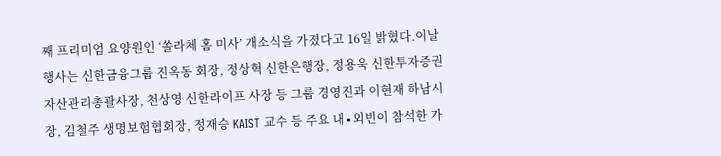째 프리미엄 요양원인 ‘쏠라체 홈 미사’ 개소식을 가졌다고 16일 밝혔다.이날 행사는 신한금융그룹 진옥동 회장, 정상혁 신한은행장, 정용욱 신한투자증권 자산관리총괄사장, 천상영 신한라이프 사장 등 그룹 경영진과 이현재 하남시장, 김철주 생명보험협회장, 정재승 KAIST 교수 등 주요 내∙외빈이 참석한 가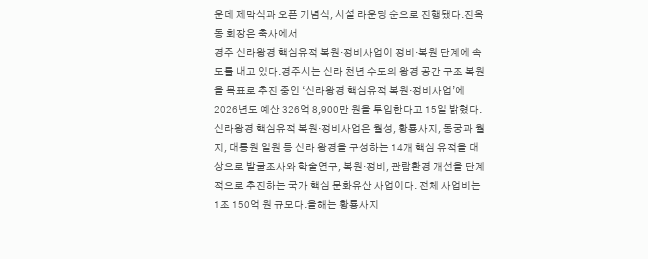운데 제막식과 오픈 기념식, 시설 라운딩 순으로 진행됐다.진옥동 회장은 축사에서
경주 신라왕경 핵심유적 복원·정비사업이 정비·복원 단계에 속도를 내고 있다.경주시는 신라 천년 수도의 왕경 공간 구조 복원을 목표로 추진 중인 ‘신라왕경 핵심유적 복원·정비사업’에 2026년도 예산 326억 8,900만 원을 투입한다고 15일 밝혔다.신라왕경 핵심유적 복원·정비사업은 월성, 황룡사지, 동궁과 월지, 대릉원 일원 등 신라 왕경을 구성하는 14개 핵심 유적을 대상으로 발굴조사와 학술연구, 복원·정비, 관람환경 개선을 단계적으로 추진하는 국가 핵심 문화유산 사업이다. 전체 사업비는 1조 150억 원 규모다.올해는 황룡사지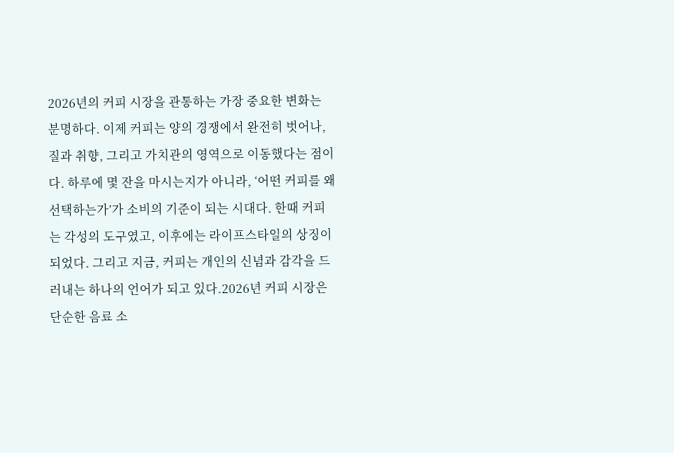2026년의 커피 시장을 관통하는 가장 중요한 변화는 분명하다. 이제 커피는 양의 경쟁에서 완전히 벗어나, 질과 취향, 그리고 가치관의 영역으로 이동했다는 점이다. 하루에 몇 잔을 마시는지가 아니라, ‘어떤 커피를 왜 선택하는가’가 소비의 기준이 되는 시대다. 한때 커피는 각성의 도구였고, 이후에는 라이프스타일의 상징이 되었다. 그리고 지금, 커피는 개인의 신념과 감각을 드러내는 하나의 언어가 되고 있다.2026년 커피 시장은 단순한 음료 소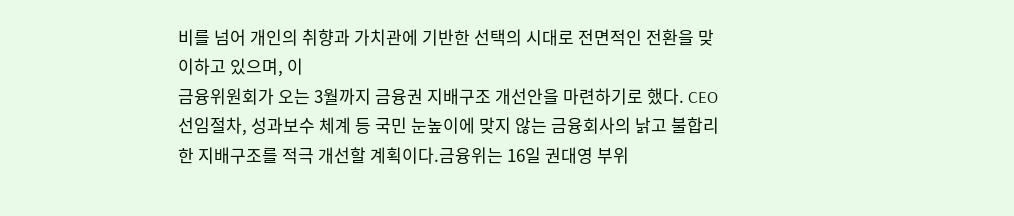비를 넘어 개인의 취향과 가치관에 기반한 선택의 시대로 전면적인 전환을 맞이하고 있으며, 이
금융위원회가 오는 3월까지 금융권 지배구조 개선안을 마련하기로 했다. CEO 선임절차, 성과보수 체계 등 국민 눈높이에 맞지 않는 금융회사의 낡고 불합리한 지배구조를 적극 개선할 계획이다.금융위는 16일 권대영 부위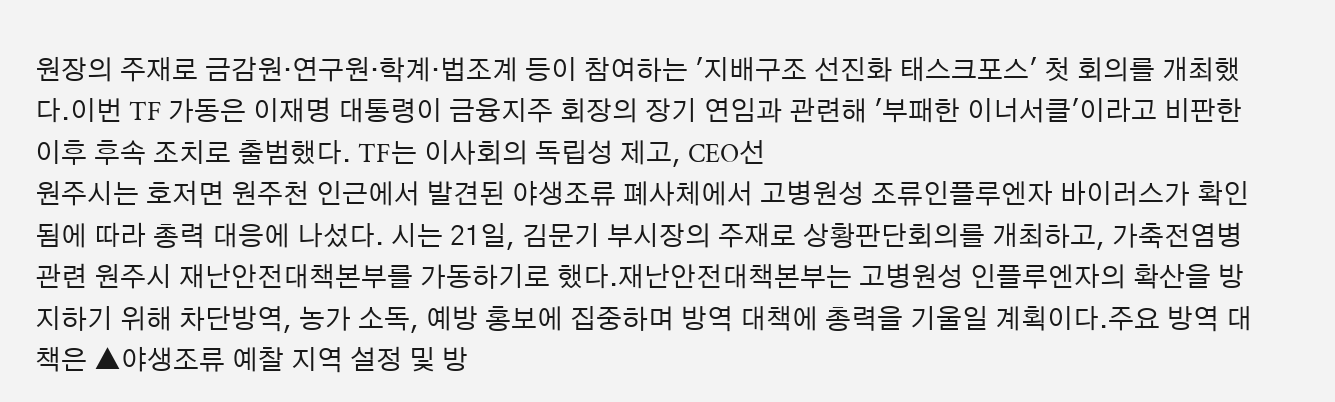원장의 주재로 금감원·연구원·학계·법조계 등이 참여하는 '지배구조 선진화 태스크포스' 첫 회의를 개최했다.이번 TF 가동은 이재명 대통령이 금융지주 회장의 장기 연임과 관련해 '부패한 이너서클'이라고 비판한 이후 후속 조치로 출범했다. TF는 이사회의 독립성 제고, CEO선
원주시는 호저면 원주천 인근에서 발견된 야생조류 폐사체에서 고병원성 조류인플루엔자 바이러스가 확인됨에 따라 총력 대응에 나섰다. 시는 21일, 김문기 부시장의 주재로 상황판단회의를 개최하고, 가축전염병 관련 원주시 재난안전대책본부를 가동하기로 했다.재난안전대책본부는 고병원성 인플루엔자의 확산을 방지하기 위해 차단방역, 농가 소독, 예방 홍보에 집중하며 방역 대책에 총력을 기울일 계획이다.주요 방역 대책은 ▲야생조류 예찰 지역 설정 및 방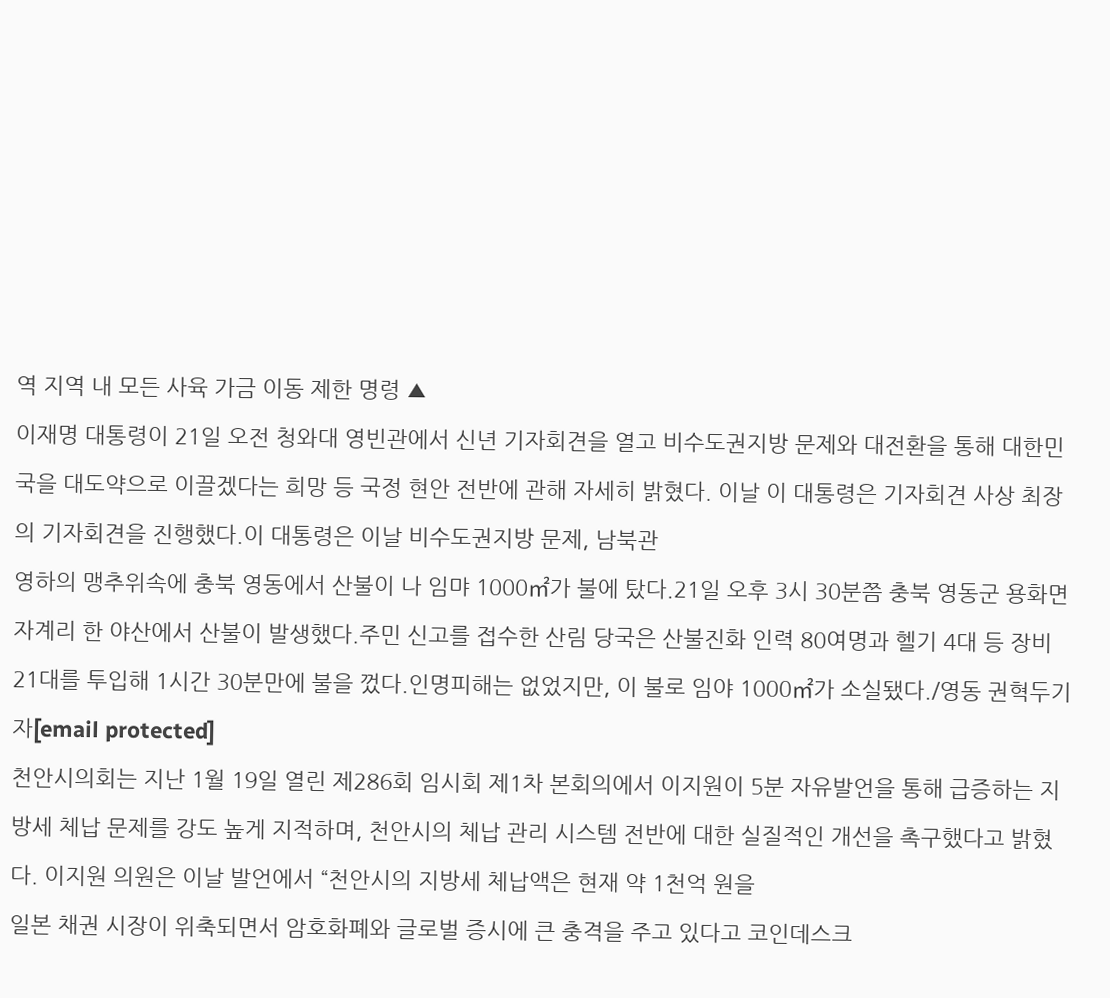역 지역 내 모든 사육 가금 이동 제한 명령 ▲
이재명 대통령이 21일 오전 청와대 영빈관에서 신년 기자회견을 열고 비수도권지방 문제와 대전환을 통해 대한민국을 대도약으로 이끌겠다는 희망 등 국정 현안 전반에 관해 자세히 밝혔다. 이날 이 대통령은 기자회견 사상 최장의 기자회견을 진행했다.이 대통령은 이날 비수도권지방 문제, 남북관
영하의 맹추위속에 충북 영동에서 산불이 나 임먀 1000㎡가 불에 탔다.21일 오후 3시 30분쯤 충북 영동군 용화면 자계리 한 야산에서 산불이 발생했다.주민 신고를 접수한 산림 당국은 산불진화 인력 80여명과 헬기 4대 등 장비 21대를 투입해 1시간 30분만에 불을 껐다.인명피해는 없었지만, 이 불로 임야 1000㎡가 소실됐다./영동 권혁두기자[email protected]
천안시의회는 지난 1월 19일 열린 제286회 임시회 제1차 본회의에서 이지원이 5분 자유발언을 통해 급증하는 지방세 체납 문제를 강도 높게 지적하며, 천안시의 체납 관리 시스템 전반에 대한 실질적인 개선을 촉구했다고 밝혔다. 이지원 의원은 이날 발언에서 “천안시의 지방세 체납액은 현재 약 1천억 원을
일본 채권 시장이 위축되면서 암호화폐와 글로벌 증시에 큰 충격을 주고 있다고 코인데스크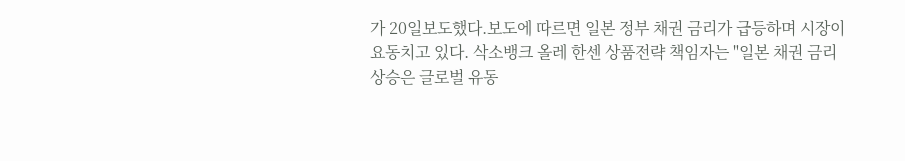가 20일보도했다.보도에 따르면 일본 정부 채권 금리가 급등하며 시장이 요동치고 있다. 삭소뱅크 올레 한센 상품전략 책임자는 "일본 채권 금리 상승은 글로벌 유동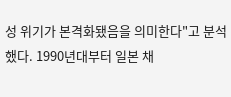성 위기가 본격화됐음을 의미한다"고 분석했다. 1990년대부터 일본 채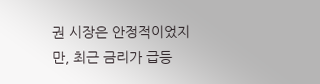권 시장은 안정적이었지만, 최근 금리가 급등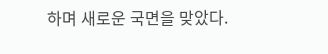하며 새로운 국면을 맞았다.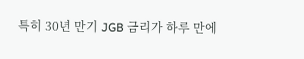특히 30년 만기 JGB 금리가 하루 만에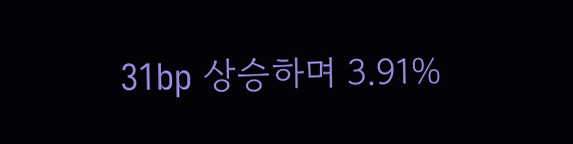31bp 상승하며 3.91%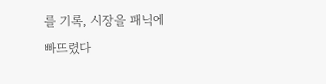를 기록, 시장을 패닉에 빠뜨렸다